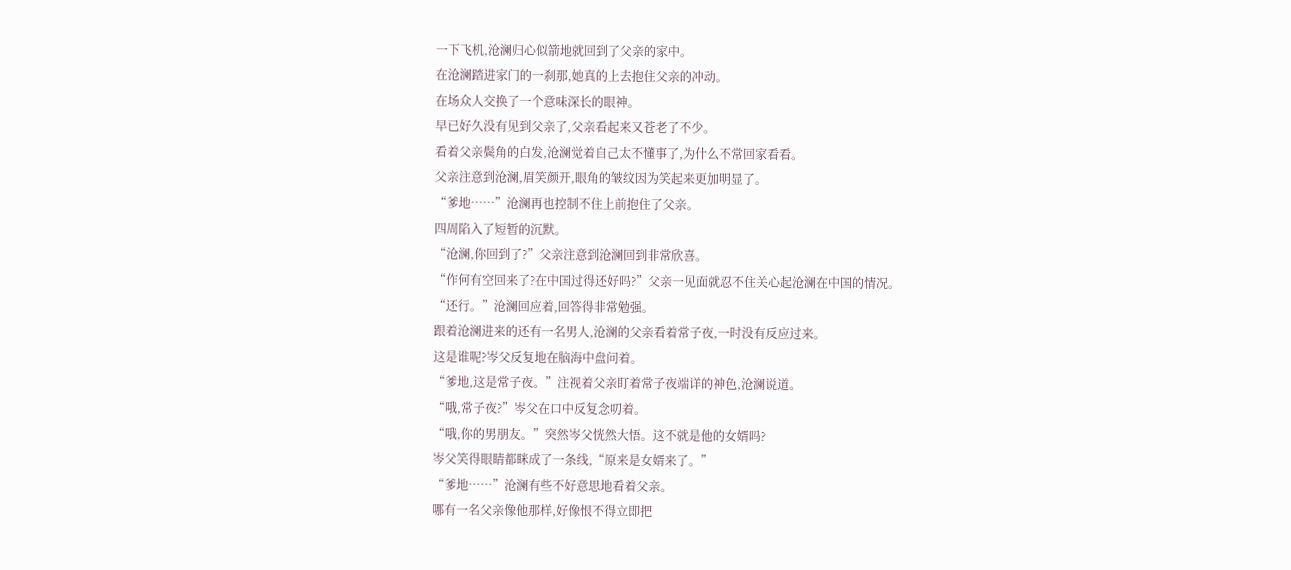一下飞机,沧澜归心似箭地就回到了父亲的家中。
在沧澜踏进家门的一刹那,她真的上去抱住父亲的冲动。
在场众人交换了一个意味深长的眼神。
早已好久没有见到父亲了,父亲看起来又苍老了不少。
看着父亲鬓角的白发,沧澜觉着自己太不懂事了,为什么不常回家看看。
父亲注意到沧澜,眉笑颜开,眼角的皱纹因为笑起来更加明显了。
“爹地……”沧澜再也控制不住上前抱住了父亲。
四周陷入了短暂的沉默。
“沧澜,你回到了?”父亲注意到沧澜回到非常欣喜。
“作何有空回来了?在中国过得还好吗?”父亲一见面就忍不住关心起沧澜在中国的情况。
“还行。”沧澜回应着,回答得非常勉强。
跟着沧澜进来的还有一名男人,沧澜的父亲看着常子夜,一时没有反应过来。
这是谁呢?岑父反复地在脑海中盘问着。
“爹地,这是常子夜。”注视着父亲盯着常子夜端详的神色,沧澜说道。
“哦,常子夜?”岑父在口中反复念叨着。
“哦,你的男朋友。”突然岑父恍然大悟。这不就是他的女婿吗?
岑父笑得眼睛都眯成了一条线,“原来是女婿来了。”
“爹地……”沧澜有些不好意思地看着父亲。
哪有一名父亲像他那样,好像恨不得立即把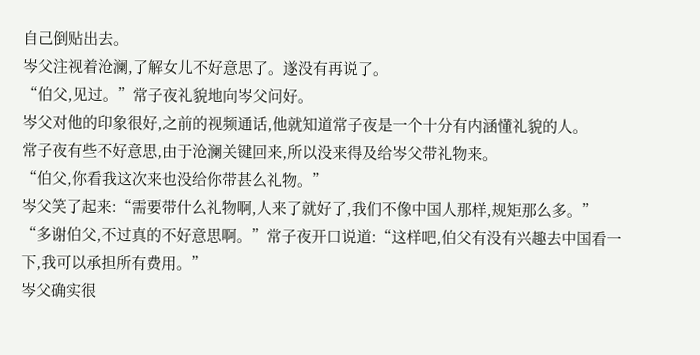自己倒贴出去。
岑父注视着沧澜,了解女儿不好意思了。遂没有再说了。
“伯父,见过。”常子夜礼貌地向岑父问好。
岑父对他的印象很好,之前的视频通话,他就知道常子夜是一个十分有内涵懂礼貌的人。
常子夜有些不好意思,由于沧澜关键回来,所以没来得及给岑父带礼物来。
“伯父,你看我这次来也没给你带甚么礼物。”
岑父笑了起来:“需要带什么礼物啊,人来了就好了,我们不像中国人那样,规矩那么多。”
“多谢伯父,不过真的不好意思啊。”常子夜开口说道:“这样吧,伯父有没有兴趣去中国看一下,我可以承担所有费用。”
岑父确实很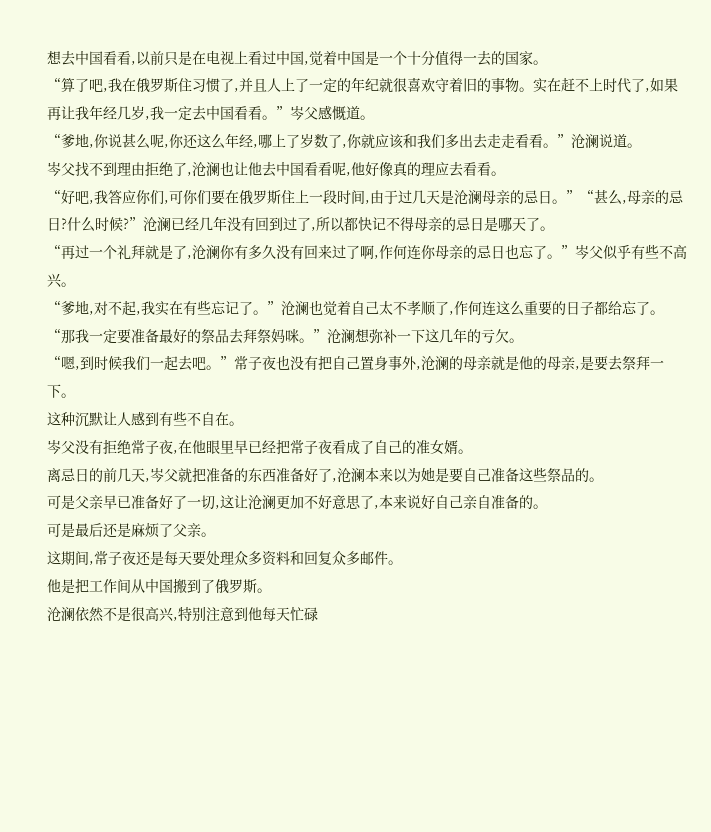想去中国看看,以前只是在电视上看过中国,觉着中国是一个十分值得一去的国家。
“算了吧,我在俄罗斯住习惯了,并且人上了一定的年纪就很喜欢守着旧的事物。实在赶不上时代了,如果再让我年经几岁,我一定去中国看看。”岑父感慨道。
“爹地,你说甚么呢,你还这么年经,哪上了岁数了,你就应该和我们多出去走走看看。”沧澜说道。
岑父找不到理由拒绝了,沧澜也让他去中国看看呢,他好像真的理应去看看。
“好吧,我答应你们,可你们要在俄罗斯住上一段时间,由于过几天是沧澜母亲的忌日。”“甚么,母亲的忌日?什么时候?”沧澜已经几年没有回到过了,所以都快记不得母亲的忌日是哪天了。
“再过一个礼拜就是了,沧澜你有多久没有回来过了啊,作何连你母亲的忌日也忘了。”岑父似乎有些不高兴。
“爹地,对不起,我实在有些忘记了。”沧澜也觉着自己太不孝顺了,作何连这么重要的日子都给忘了。
“那我一定要准备最好的祭品去拜祭妈咪。”沧澜想弥补一下这几年的亏欠。
“嗯,到时候我们一起去吧。”常子夜也没有把自己置身事外,沧澜的母亲就是他的母亲,是要去祭拜一下。
这种沉默让人感到有些不自在。
岑父没有拒绝常子夜,在他眼里早已经把常子夜看成了自己的准女婿。
离忌日的前几天,岑父就把准备的东西准备好了,沧澜本来以为她是要自己准备这些祭品的。
可是父亲早已准备好了一切,这让沧澜更加不好意思了,本来说好自己亲自准备的。
可是最后还是麻烦了父亲。
这期间,常子夜还是每天要处理众多资料和回复众多邮件。
他是把工作间从中国搬到了俄罗斯。
沧澜依然不是很高兴,特别注意到他每天忙碌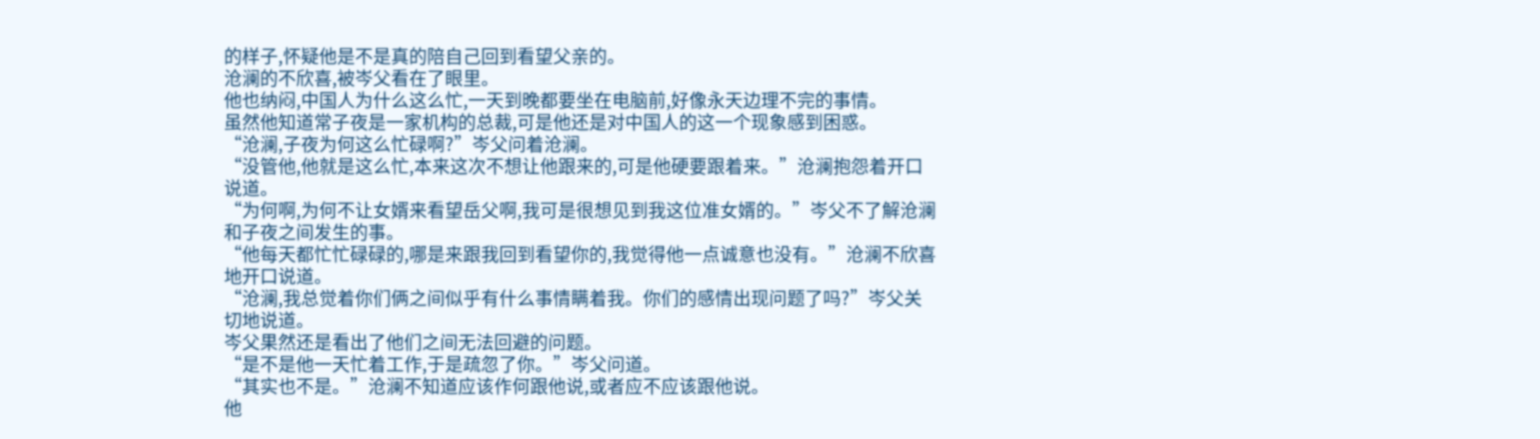的样子,怀疑他是不是真的陪自己回到看望父亲的。
沧澜的不欣喜,被岑父看在了眼里。
他也纳闷,中国人为什么这么忙,一天到晚都要坐在电脑前,好像永天边理不完的事情。
虽然他知道常子夜是一家机构的总裁,可是他还是对中国人的这一个现象感到困惑。
“沧澜,子夜为何这么忙碌啊?”岑父问着沧澜。
“没管他,他就是这么忙,本来这次不想让他跟来的,可是他硬要跟着来。”沧澜抱怨着开口说道。
“为何啊,为何不让女婿来看望岳父啊,我可是很想见到我这位准女婿的。”岑父不了解沧澜和子夜之间发生的事。
“他每天都忙忙碌碌的,哪是来跟我回到看望你的,我觉得他一点诚意也没有。”沧澜不欣喜地开口说道。
“沧澜,我总觉着你们俩之间似乎有什么事情瞒着我。你们的感情出现问题了吗?”岑父关切地说道。
岑父果然还是看出了他们之间无法回避的问题。
“是不是他一天忙着工作,于是疏忽了你。”岑父问道。
“其实也不是。”沧澜不知道应该作何跟他说,或者应不应该跟他说。
他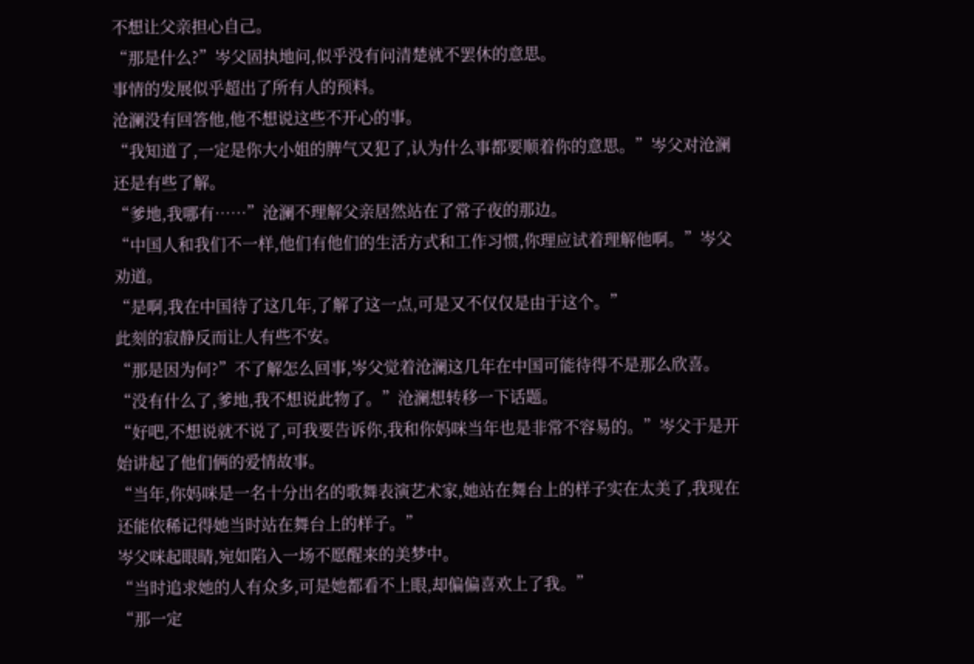不想让父亲担心自己。
“那是什么?”岑父固执地问,似乎没有问清楚就不罢休的意思。
事情的发展似乎超出了所有人的预料。
沧澜没有回答他,他不想说这些不开心的事。
“我知道了,一定是你大小姐的脾气又犯了,认为什么事都要顺着你的意思。”岑父对沧澜还是有些了解。
“爹地,我哪有……”沧澜不理解父亲居然站在了常子夜的那边。
“中国人和我们不一样,他们有他们的生活方式和工作习惯,你理应试着理解他啊。”岑父劝道。
“是啊,我在中国待了这几年,了解了这一点,可是又不仅仅是由于这个。”
此刻的寂静反而让人有些不安。
“那是因为何?”不了解怎么回事,岑父觉着沧澜这几年在中国可能待得不是那么欣喜。
“没有什么了,爹地,我不想说此物了。”沧澜想转移一下话题。
“好吧,不想说就不说了,可我要告诉你,我和你妈咪当年也是非常不容易的。”岑父于是开始讲起了他们俩的爱情故事。
“当年,你妈咪是一名十分出名的歌舞表演艺术家,她站在舞台上的样子实在太美了,我现在还能依稀记得她当时站在舞台上的样子。”
岑父咪起眼睛,宛如陷入一场不愿醒来的美梦中。
“当时追求她的人有众多,可是她都看不上眼,却偏偏喜欢上了我。”
“那一定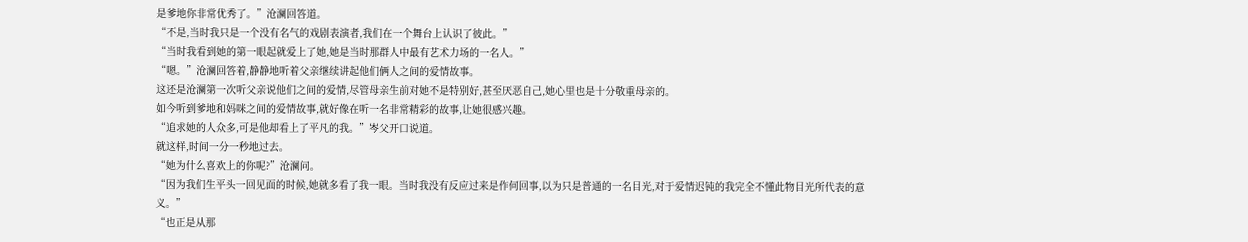是爹地你非常优秀了。”沧澜回答道。
“不是,当时我只是一个没有名气的戏剧表演者,我们在一个舞台上认识了彼此。”
“当时我看到她的第一眼起就爱上了她,她是当时那群人中最有艺术力场的一名人。”
“嗯。”沧澜回答着,静静地听着父亲继续讲起他们俩人之间的爱情故事。
这还是沧澜第一次听父亲说他们之间的爱情,尽管母亲生前对她不是特别好,甚至厌恶自己,她心里也是十分敬重母亲的。
如今听到爹地和妈咪之间的爱情故事,就好像在听一名非常精彩的故事,让她很感兴趣。
“追求她的人众多,可是他却看上了平凡的我。”岑父开口说道。
就这样,时间一分一秒地过去。
“她为什么喜欢上的你呢?”沧澜问。
“因为我们生平头一回见面的时候,她就多看了我一眼。当时我没有反应过来是作何回事,以为只是普通的一名目光,对于爱情迟钝的我完全不懂此物目光所代表的意义。”
“也正是从那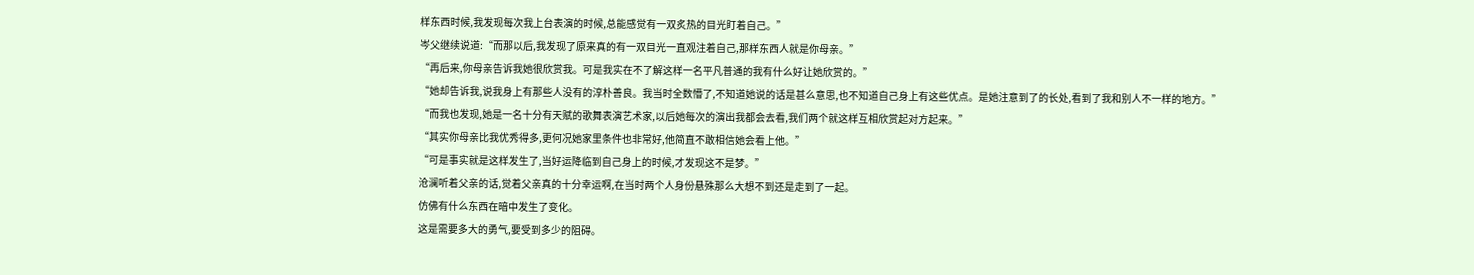样东西时候,我发现每次我上台表演的时候,总能感觉有一双炙热的目光盯着自己。”
岑父继续说道:“而那以后,我发现了原来真的有一双目光一直观注着自己,那样东西人就是你母亲。”
“再后来,你母亲告诉我她很欣赏我。可是我实在不了解这样一名平凡普通的我有什么好让她欣赏的。”
“她却告诉我,说我身上有那些人没有的淳朴善良。我当时全数懵了,不知道她说的话是甚么意思,也不知道自己身上有这些优点。是她注意到了的长处,看到了我和别人不一样的地方。”
“而我也发现,她是一名十分有天赋的歌舞表演艺术家,以后她每次的演出我都会去看,我们两个就这样互相欣赏起对方起来。”
“其实你母亲比我优秀得多,更何况她家里条件也非常好,他简直不敢相信她会看上他。”
“可是事实就是这样发生了,当好运降临到自己身上的时候,才发现这不是梦。”
沧澜听着父亲的话,觉着父亲真的十分幸运啊,在当时两个人身份悬殊那么大想不到还是走到了一起。
仿佛有什么东西在暗中发生了变化。
这是需要多大的勇气,要受到多少的阻碍。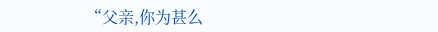“父亲,你为甚么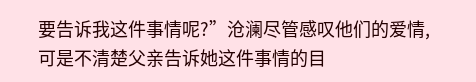要告诉我这件事情呢?”沧澜尽管感叹他们的爱情,可是不清楚父亲告诉她这件事情的目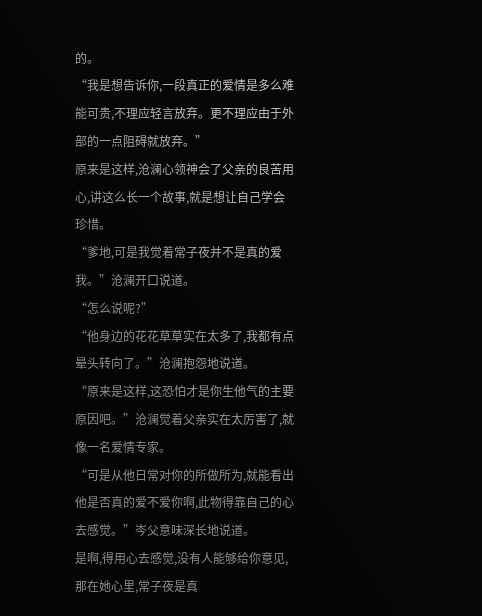的。
“我是想告诉你,一段真正的爱情是多么难能可贵,不理应轻言放弃。更不理应由于外部的一点阻碍就放弃。”
原来是这样,沧澜心领神会了父亲的良苦用心,讲这么长一个故事,就是想让自己学会珍惜。
“爹地,可是我觉着常子夜并不是真的爱我。”沧澜开口说道。
“怎么说呢?”
“他身边的花花草草实在太多了,我都有点晕头转向了。”沧澜抱怨地说道。
“原来是这样,这恐怕才是你生他气的主要原因吧。”沧澜觉着父亲实在太厉害了,就像一名爱情专家。
“可是从他日常对你的所做所为,就能看出他是否真的爱不爱你啊,此物得靠自己的心去感觉。”岑父意味深长地说道。
是啊,得用心去感觉,没有人能够给你意见,那在她心里,常子夜是真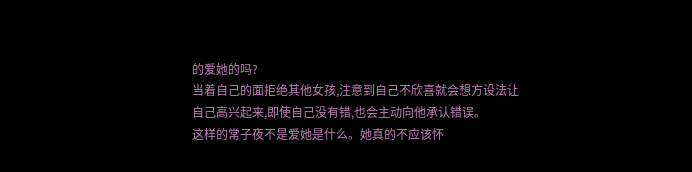的爱她的吗?
当着自己的面拒绝其他女孩,注意到自己不欣喜就会想方设法让自己高兴起来,即使自己没有错,也会主动向他承认错误。
这样的常子夜不是爱她是什么。她真的不应该怀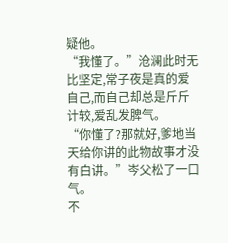疑他。
“我懂了。”沧澜此时无比坚定,常子夜是真的爱自己,而自己却总是斤斤计较,爱乱发脾气。
“你懂了?那就好,爹地当天给你讲的此物故事才没有白讲。”岑父松了一口气。
不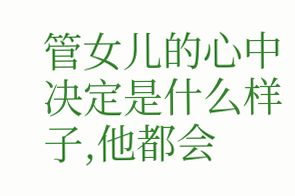管女儿的心中决定是什么样子,他都会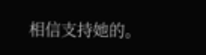相信支持她的。